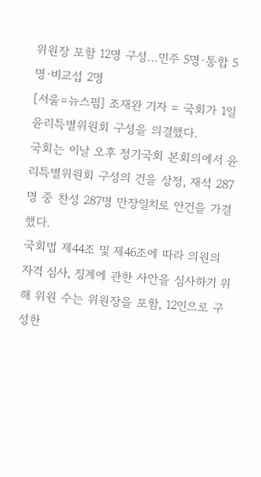위원장 포함 12명 구성…민주 5명·통합 5명·비교섭 2명
[서울=뉴스핌] 조재완 기자 = 국회가 1일 윤리특별위원회 구성을 의결했다.
국회는 이날 오후 정기국회 본회의에서 윤리특별위원회 구성의 건을 상정, 재석 287명 중 찬성 287명 만장일치로 안건을 가결했다.
국회법 제44조 및 제46조에 따라 의원의 자격 심사, 징계에 관한 사안을 심사하기 위해 위원 수는 위원장을 포함, 12인으로 구성한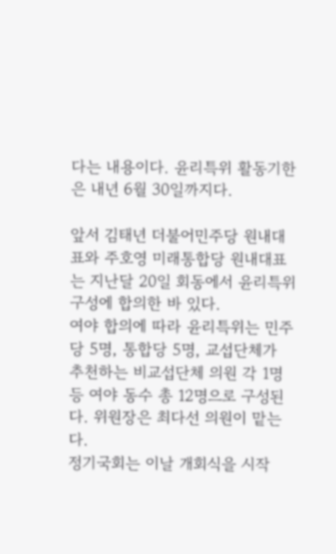다는 내용이다. 윤리특위 활동기한은 내년 6월 30일까지다.

앞서 김태년 더불어민주당 원내대표와 주호영 미래통합당 원내대표는 지난달 20일 회동에서 윤리특위 구성에 합의한 바 있다.
여야 합의에 따라 윤리특위는 민주당 5명, 통합당 5명, 교섭단체가 추천하는 비교섭단체 의원 각 1명 등 여야 동수 총 12명으로 구성된다. 위원장은 최다선 의원이 맡는다.
정기국회는 이날 개회식을 시작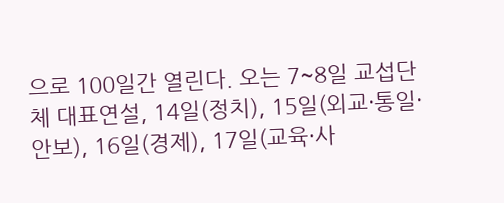으로 100일간 열린다. 오는 7~8일 교섭단체 대표연설, 14일(정치), 15일(외교·통일·안보), 16일(경제), 17일(교육·사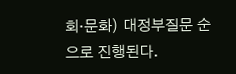회·문화) 대정부질문 순으로 진행된다.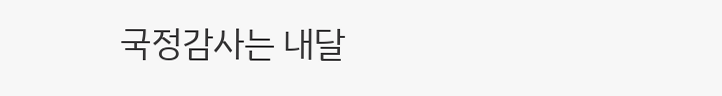국정감사는 내달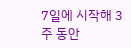7일에 시작해 3주 동안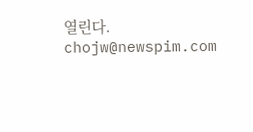열린다.
chojw@newspim.com